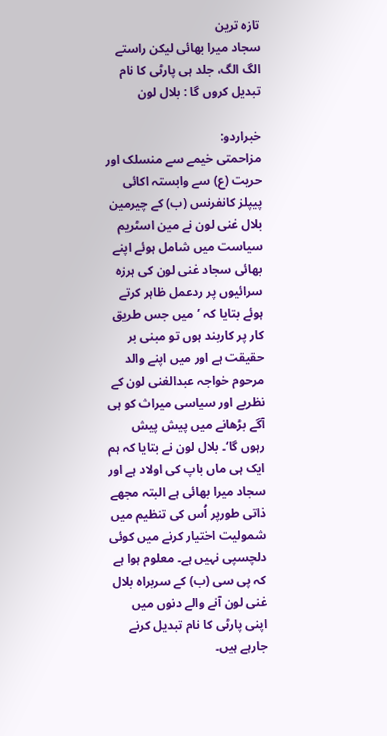تازہ ترین
سجاد میرا بھائی لیکن راستے الگ الگ، جلد ہی پارٹی کا نام تبدیل کروں گا : بلال لون

خبراردو:
مزاحمتی خیمے سے منسلک اور حریت (ع) سے وابستہ اکائی پیپلز کانفرنس (ب) کے چیرمین بلال غنی لون نے مین اسٹریم سیاست میں شامل ہوئے اپنے بھائی سجاد غنی لون کی ہرزہ سرائیوں پر ردعمل ظاہر کرتے ہوئے بتایا کہ ’میں جس طریق کار پر کاربند ہوں تو مبنی بر حقیقت ہے اور میں اپنے والد مرحوم خواجہ عبدالغنی لون کے نظریے اور سیاسی میراث کو ہی آگے بڑھانے میں پیش پیش رہوں گا‘۔ بلال لون نے بتایا کہ ہم ایک ہی ماں باپ کی اولاد ہے اور سجاد میرا بھائی ہے البتہ مجھے ذاتی طورپر اُس کی تنظیم میں شمولیت اختیار کرنے میں کوئی دلچسپی نہیں ہے۔ معلوم ہوا ہے کہ پی سی (ب) کے سربراہ بلال غنی لون آنے والے دنوں میں اپنی پارٹی کا نام تبدیل کرنے جارہے ہیں۔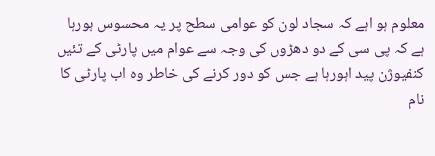معلوم ہو اہے کہ سجاد لون کو عوامی سطح پر یہ محسوس ہورہا ہے کہ پی سی کے دو دھڑوں کی وجہ سے عوام میں پارٹی کے تئیں کنفیوژن پید اہورہا ہے جس کو دور کرنے کی خاطر وہ اب پارٹی کا نام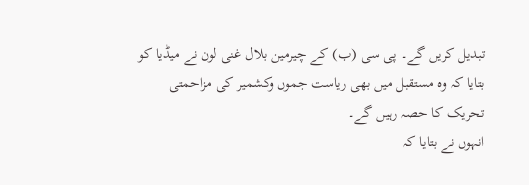تبدیل کریں گے۔ پی سی (ب) کے چیرمین بلال غنی لون نے میڈیا کو بتایا کہ وہ مستقبل میں بھی ریاست جموں وکشمیر کی مزاحمتی تحریک کا حصہ رہیں گے۔
انہوں نے بتایا کہ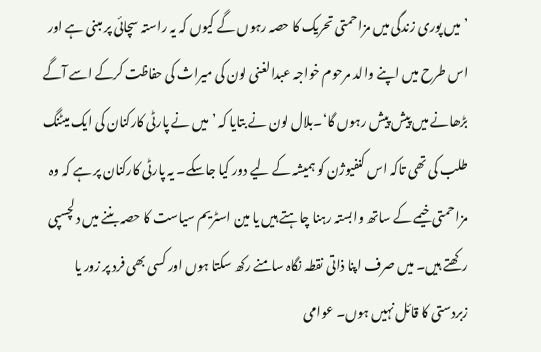’میں پوری زندگی میں مزاحمتی تحریک کا حصہ رہوں گے کیوں کہ یہ راستہ سچائی پر مبنی ہے اور اس طرح میں اپنے والد مرحوم خواجہ عبدالغنی لون کی میراث کی حفاظت کرکے اسے آگے بڑھانے میں پیش پیش رہوں گا‘۔بلال لون نے بتایا کہ ’میں نے پارٹی کارکنان کی ایک میٹنگ طلب کی تھی تاکہ اس کنفیوژن کو ہمیشہ کے لیے دور کیا جاسکے۔ یہ پارٹی کارکنان پر ہے کہ وہ مزاحمتی خیمے کے ساتھ وابستہ رہنا چاہتے ہیں یا مین اسٹریم سیاست کا حصہ بننے میں دلچسپی رکھتے ہیں۔ میں صرف اپنا ذاتی نقطہ نگاہ سامنے رکھ سکتا ہوں اور کسی بھی فرد پر زور یا زبردستی کا قائل نہیں ہوں۔ عوامی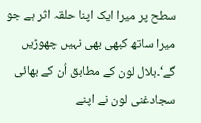سطح پر میرا ایک اپنا حلقہ اثر ہے جو میرا ساتھ کبھی بھی نہیں چھوڑیں گے‘۔بلال لون کے مطابق اُن کے بھائی سجادغنی لون نے اپنے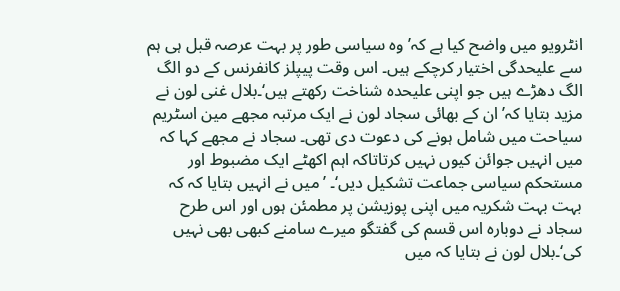انٹرویو میں واضح کیا ہے کہ’ وہ سیاسی طور پر بہت عرصہ قبل ہی ہم سے علیحدگی اختیار کرچکے ہیں۔ اس وقت پیپلز کانفرنس کے دو الگ الگ دھڑے ہیں جو اپنی علیحدہ شناخت رکھتے ہیں‘۔بلال غنی لون نے مزید بتایا کہ’ ان کے بھائی سجاد لون نے ایک مرتبہ مجھے مین اسٹریم سیاحت میں شامل ہونے کی دعوت دی تھی۔ سجاد نے مجھے کہا کہ میں انہیں جوائن کیوں نہیں کرتاتاکہ اہم اکھٹے ایک مضبوط اور مستحکم سیاسی جماعت تشکیل دیں‘۔ ’میں نے انہیں بتایا کہ کہ بہت بہت شکریہ میں اپنی پوزیشن پر مطمئن ہوں اور اس طرح سجاد نے دوبارہ اس قسم کی گفتگو میرے سامنے کبھی بھی نہیں کی‘۔بلال لون نے بتایا کہ میں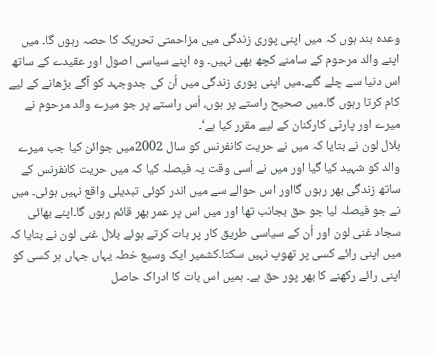وعدہ بند ہوں کہ میں اپنی پوری زندگی میں مزاحمتی تحریک کا حصہ رہوں گا۔ میں اپنے والد مرحوم کے سامنے کچھ بھی نہیں۔ وہ اپنے سیاسی اصول اور عقیدے کے ساتھ اس دنیا سے چلے گئے۔میں اپنی پوری زندگی میں اُن کی جدوجہد کو آگے بڑھانے کے لیے کام کرتا رہوں گا۔میں صحیح راستے پر ہوں، اُس راستے پر جو میرے والد مرحوم نے میرے اور پارٹی کارکنان کے لیے مقرر کیا ہے‘۔
بلال لون نے بتایا کہ میں نے حریت کانفرنس کو سال 2002میں جوائن کیا جب میرے والد کو شہید کیا گیا اور میں نے اُسی وقت یہ فیصلہ کیا کہ میں حریت کانفرنس کے ساتھ زندگی بھر رہوں گااور اس حوالے سے میں اندر کوئی تبدیلی واقع نہیں ہوئی۔ میں نے جو فیصلہ لیا جو حق بجانب تھا اور میں اس پر عمر بھر قائم رہوں گا۔اپنے بھائی سجاد غنی لون اور اُن کے سیاسی طریق کار پر بات کرتے ہوئے بلال غنی لون نے بتایا کہ میں اپنی رائے کسی پر تھوپ نہیں سکتا۔کشمیر ایک وسیع خطہ یہاں جہاں ہر کسی کو اپنی رائے رکھنے کا بھر پور حق ہے۔ ہمیں اس بات کا ادراک حاصل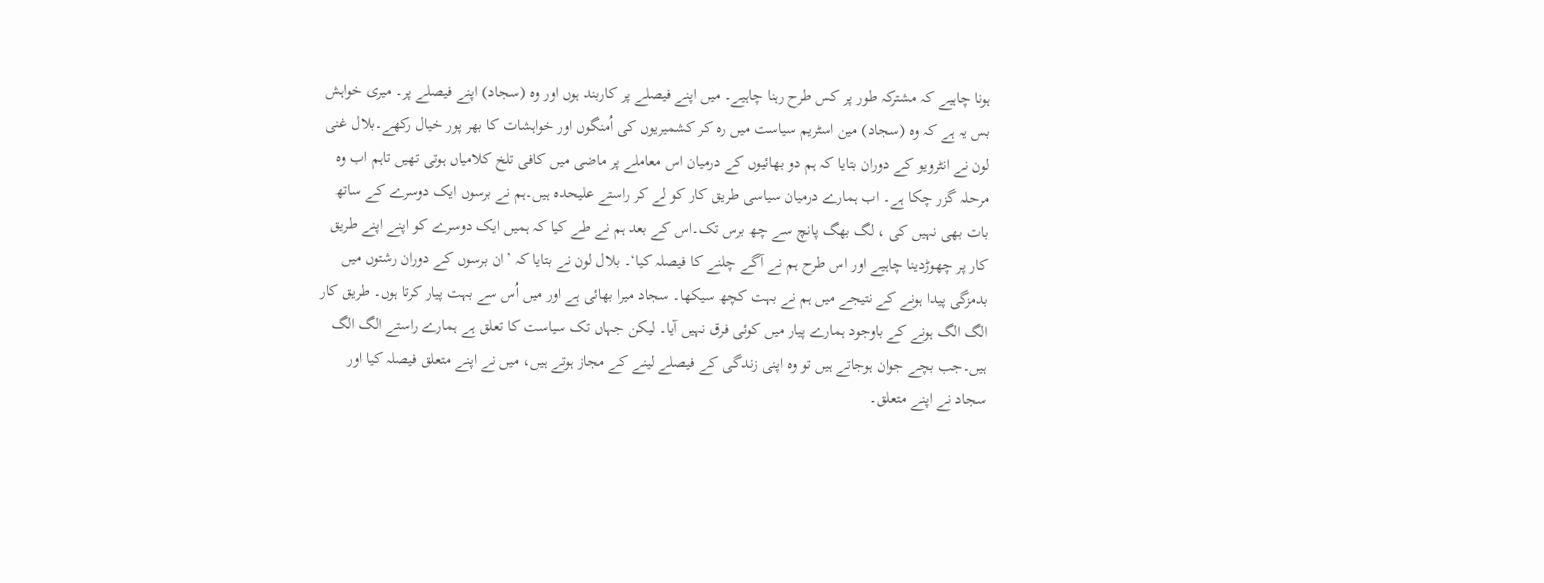ہونا چاہیے کہ مشترکہ طور پر کس طرح رہنا چاہیے۔ میں اپنے فیصلے پر کاربند ہوں اور وہ (سجاد) اپنے فیصلے پر۔ میری خواہش بس یہ ہے کہ وہ (سجاد) مین اسٹریم سیاست میں رہ کر کشمیریوں کی اُمنگوں اور خواہشات کا بھر پور خیال رکھے۔بلال غنی لون نے انٹرویو کے دوران بتایا کہ ہم دو بھائیوں کے درمیان اس معاملے پر ماضی میں کافی تلخ کلامیاں ہوتی تھیں تاہم اب وہ مرحلہ گزر چکا ہے۔ اب ہمارے درمیان سیاسی طریق کار کو لے کر راستے علیحدہ ہیں۔ہم نے برسوں ایک دوسرے کے ساتھ بات بھی نہیں کی ، لگ بھگ پانچ سے چھ برس تک۔اس کے بعد ہم نے طے کیا کہ ہمیں ایک دوسرے کو اپنے اپنے طریق کار پر چھوڑدینا چاہیے اور اس طرح ہم نے آگے چلنے کا فیصلہ کیا‘۔ بلال لون نے بتایا کہ ’ان برسوں کے دوران رشتوں میں بدمزگی پیدا ہونے کے نتیجے میں ہم نے بہت کچھ سیکھا۔ سجاد میرا بھائی ہے اور میں اُس سے بہت پیار کرتا ہوں۔ طریق کار الگ الگ ہونے کے باوجود ہمارے پیار میں کوئی فرق نہیں آیا۔ لیکن جہاں تک سیاست کا تعلق ہے ہمارے راستے الگ الگ ہیں۔جب بچے جوان ہوجاتے ہیں تو وہ اپنی زندگی کے فیصلے لینے کے مجاز ہوتے ہیں، میں نے اپنے متعلق فیصلہ کیا اور سجاد نے اپنے متعلق۔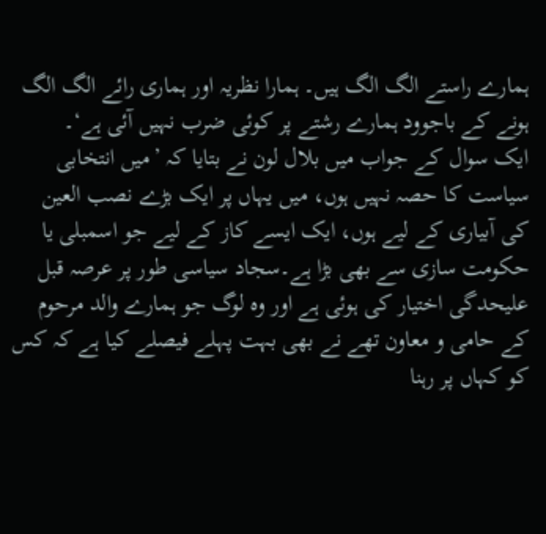ہمارے راستے الگ الگ ہیں۔ ہمارا نظریہ اور ہماری رائے الگ الگ ہونے کے باجوود ہمارے رشتے پر کوئی ضرب نہیں آئی ہے‘۔
ایک سوال کے جواب میں بلال لون نے بتایا کہ ’میں انتخابی سیاست کا حصہ نہیں ہوں، میں یہاں پر ایک بڑے نصب العین کی آبیاری کے لیے ہوں، ایک ایسے کاز کے لیے جو اسمبلی یا حکومت سازی سے بھی بڑا ہے۔سجاد سیاسی طور پر عرصہ قبل علیحدگی اختیار کی ہوئی ہے اور وہ لوگ جو ہمارے والد مرحوم کے حامی و معاون تھے نے بھی بہت پہلے فیصلے کیا ہے کہ کس کو کہاں پر رہنا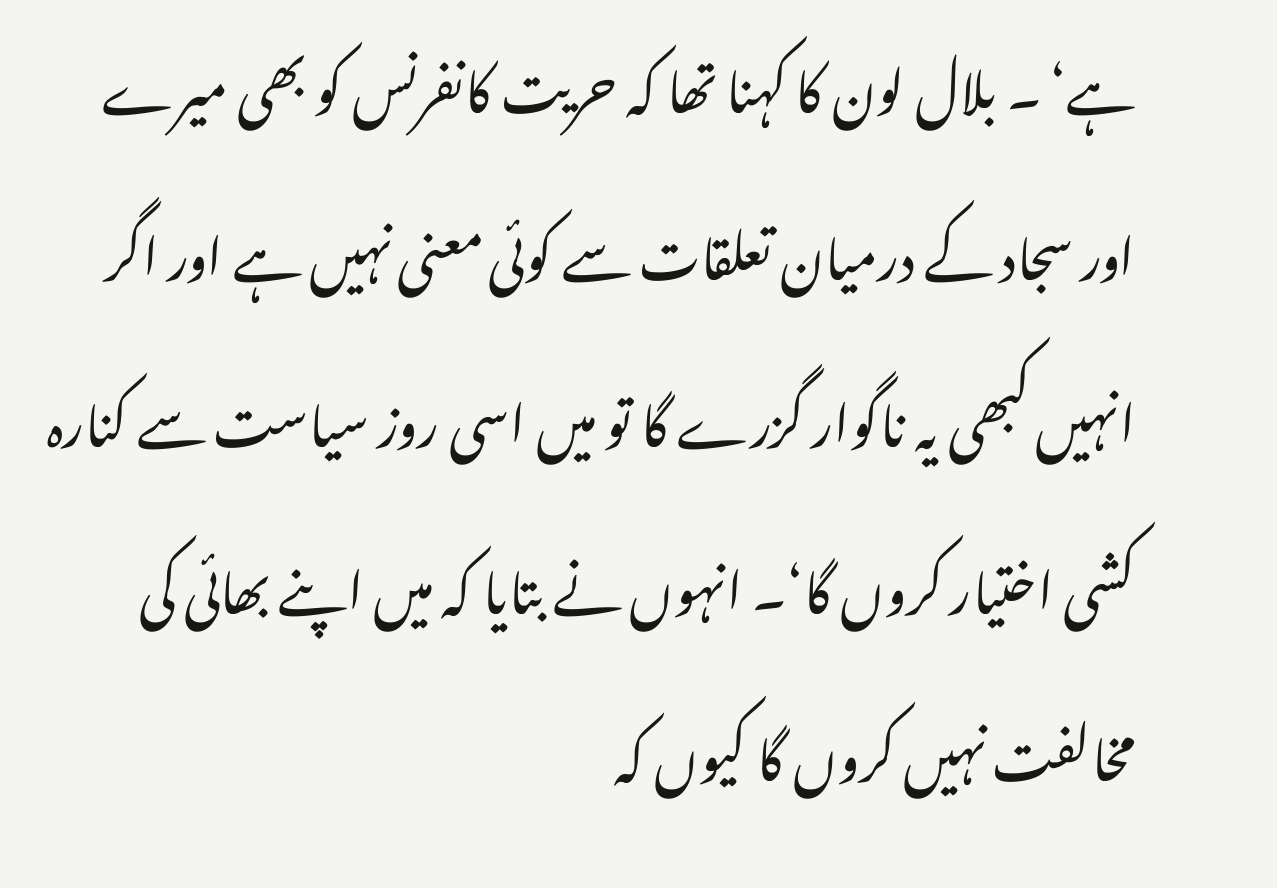ہے‘ ۔ بلال لون کا کہنا تھا کہ حریت کانفرنس کو بھی میرے اور سجاد کے درمیان تعلقات سے کوئی معنی نہیں ہے اور اگر انہیں کبھی یہ ناگوار گزرے گا تو میں اسی روز سیاست سے کنارہ کشی اختیار کروں گا‘۔ انہوں نے بتایا کہ میں اپنے بھائی کی مخالفت نہیں کروں گا کیوں کہ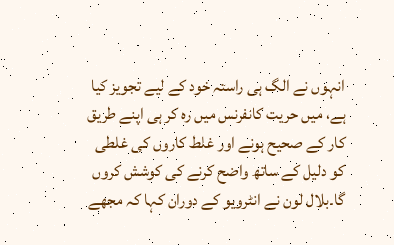انہوں نے الگ ہی راستہ خود کے لیے تجویز کیا ہے، میں حریت کانفرنس میں رہ کر ہی اپنے طریق کار کے صحیح ہونے اور غلط کاروں کی غلطی کو دلیل کے ساتھ واضح کرنے کی کوشش کروں گا۔بلال لون نے انٹرویو کے دوران کہا کہ مجھے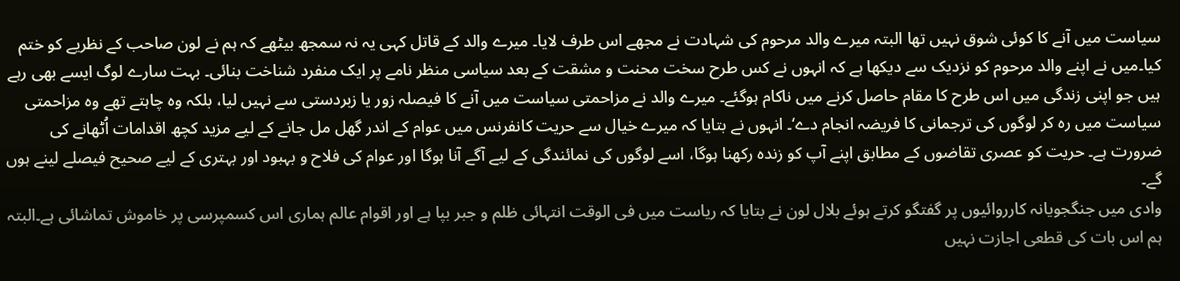سیاست میں آنے کا کوئی شوق نہیں تھا البتہ میرے والد مرحوم کی شہادت نے مجھے اس طرف لایا۔ میرے والد کے قاتل کہی یہ نہ سمجھ بیٹھے کہ ہم نے لون صاحب کے نظریے کو ختم کیا۔میں نے اپنے والد مرحوم کو نزدیک سے دیکھا ہے کہ انہوں نے کس طرح سخت محنت و مشقت کے بعد سیاسی منظر نامے پر ایک منفرد شناخت بنائی۔ بہت سارے لوگ ایسے بھی رہے ہیں جو اپنی زندگی میں اس طرح کا مقام حاصل کرنے میں ناکام ہوگئے۔ میرے والد نے مزاحمتی سیاست میں آنے کا فیصلہ زور یا زبردستی سے نہیں لیا، بلکہ وہ چاہتے تھے وہ مزاحمتی سیاست میں رہ کر لوگوں کی ترجمانی کا فریضہ انجام دے‘۔ انہوں نے بتایا کہ میرے خیال سے حریت کانفرنس میں عوام کے اندر گھل مل جانے کے لیے مزید کچھ اقدامات اُٹھانے کی ضرورت ہے۔ حریت کو عصری تقاضوں کے مطابق اپنے آپ کو زندہ رکھنا ہوگا، اسے لوگوں کی نمائندگی کے لیے آگے آنا ہوگا اور عوام کی فلاح و بہبود اور بہتری کے لیے صحیح فیصلے لینے ہوں گے۔
وادی میں جنگجویانہ کارروائیوں پر گفتگو کرتے ہوئے بلال لون نے بتایا کہ ریاست میں فی الوقت انتہائی ظلم و جبر بپا ہے اور اقوام عالم ہماری اس کسمپرسی پر خاموش تماشائی ہے۔البتہ ہم اس بات کی قطعی اجازت نہیں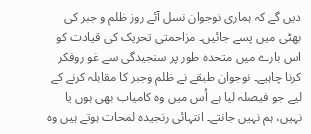دیں گے کہ ہماری نوجوان نسل آئے روز ظلم و جبر کی بھٹی میں پسے جائیں۔ مزاحمتی تحریک کی قیادت کو اس بارے میں متحدہ طور پر سنجیدگی سے غو روفکر کرنا چاہیے۔ نوجوان طبقے نے ظلم وجبر کا مقابلہ کرنے کے لیے جو فیصلہ لیا ہے اُس میں وہ کامیاب بھی ہوں یا نہیں، ہم نہیں جانتے۔ انتہائی رنجیدہ لمحات ہوتے ہیں وہ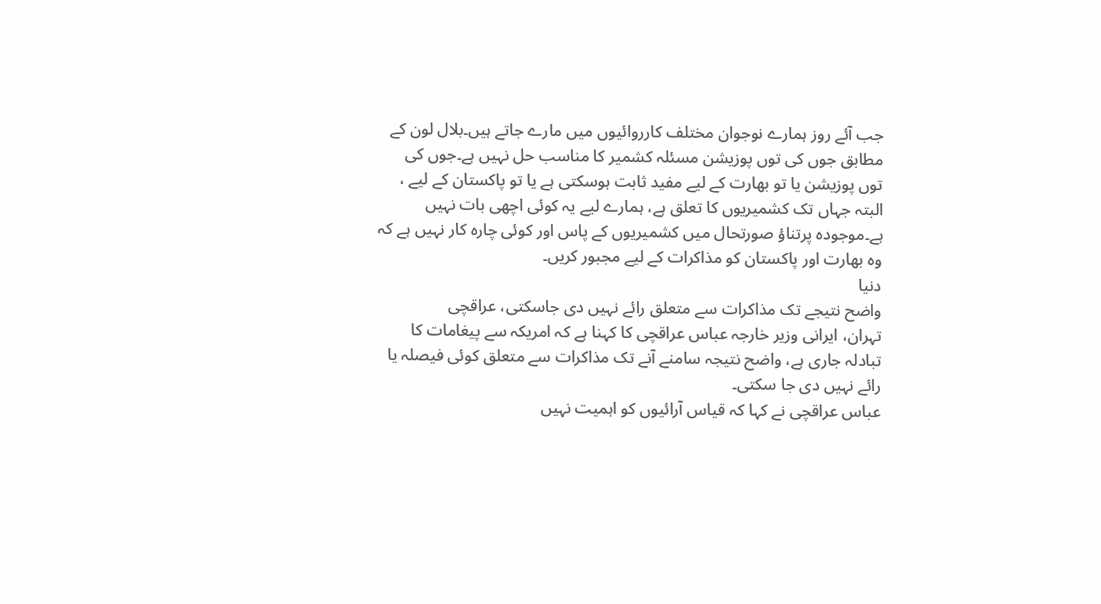جب آئے روز ہمارے نوجوان مختلف کارروائیوں میں مارے جاتے ہیں۔بلال لون کے مطابق جوں کی توں پوزیشن مسئلہ کشمیر کا مناسب حل نہیں ہے۔جوں کی توں پوزیشن یا تو بھارت کے لیے مفید ثابت ہوسکتی ہے یا تو پاکستان کے لیے ، البتہ جہاں تک کشمیریوں کا تعلق ہے، ہمارے لیے یہ کوئی اچھی بات نہیں ہے۔موجودہ پرتناؤ صورتحال میں کشمیریوں کے پاس اور کوئی چارہ کار نہیں ہے کہ وہ بھارت اور پاکستان کو مذاکرات کے لیے مجبور کریں۔
دنیا
واضح نتیجے تک مذاکرات سے متعلق رائے نہیں دی جاسکتی، عراقچی
تہران، ایرانی وزیر خارجہ عباس عراقچی کا کہنا ہے کہ امریکہ سے پیغامات کا تبادلہ جاری ہے، واضح نتیجہ سامنے آنے تک مذاکرات سے متعلق کوئی فیصلہ یا رائے نہیں دی جا سکتی۔
عباس عراقچی نے کہا کہ قیاس آرائیوں کو اہمیت نہیں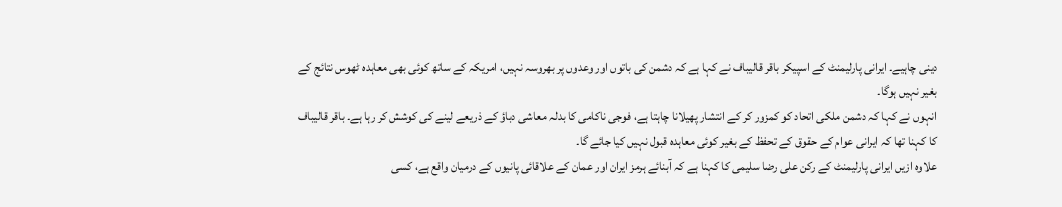دینی چاہیے۔ ایرانی پارلیمنٹ کے اسپیکر باقر قالیباف نے کہا ہے کہ دشمن کی باتوں اور وعدوں پر بھروسہ نہیں، امریکہ کے ساتھ کوئی بھی معاہدہ ٹھوس نتائج کے بغیر نہیں ہوگا۔
انہوں نے کہا کہ دشمن ملکی اتحاد کو کمزور کر کے انتشار پھیلانا چاہتا ہے، فوجی ناکامی کا بدلہ معاشی دباؤ کے ذریعے لینے کی کوشش کر رہا ہے۔ باقر قالیباف کا کہنا تھا کہ ایرانی عوام کے حقوق کے تحفظ کے بغیر کوئی معاہدہ قبول نہیں کیا جائے گا۔
علاوہ ازیں ایرانی پارلیمنٹ کے رکن علی رضا سلیمی کا کہنا ہے کہ آبنائے ہرمز ایران اور عمان کے علاقائی پانیوں کے درمیان واقع ہے، کسی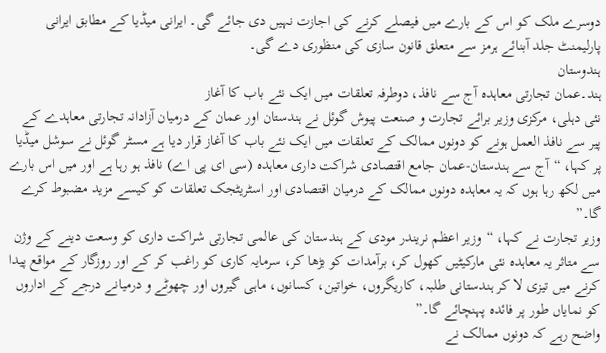دوسرے ملک کو اس کے بارے میں فیصلے کرنے کی اجازت نہیں دی جائے گی۔ ایرانی میڈیا کے مطابق ایرانی پارلیمنٹ جلد آبنائے ہرمز سے متعلق قانون سازی کی منظوری دے گی۔
ہندوستان
ہند۔عمان تجارتی معاہدہ آج سے نافذ، دوطرفہ تعلقات میں ایک نئے باب کا آغاز
نئی دہلی، مرکزی وزیر برائے تجارت و صنعت پیوش گوئل نے ہندستان اور عمان کے درمیان آزادانہ تجارتی معاہدے کے پیر سے نافذ العمل ہونے کو دونوں ممالک کے تعلقات میں ایک نئے باب کا آغاز قرار دیا ہے مسٹر گوئل نے سوشل میڈیا پر کہا، “آج سے ہندستان-عمان جامع اقتصادی شراکت داری معاہدہ (سی ای پی اے) نافذ ہو رہا ہے اور میں اس بارے میں لکھ رہا ہوں کہ یہ معاہدہ دونوں ممالک کے درمیان اقتصادی اور اسٹریٹجک تعلقات کو کیسے مزید مضبوط کرے گا۔”
وزیر تجارت نے کہا، “وزیر اعظم نریندر مودی کے ہندستان کی عالمی تجارتی شراکت داری کو وسعت دینے کے وژن سے متاثر یہ معاہدہ نئی مارکیٹیں کھول کر، برآمدات کو بڑھا کر، سرمایہ کاری کو راغب کر کے اور روزگار کے مواقع پیدا کرنے میں تیزی لا کر ہندستانی طلبہ، کاریگروں، خواتین، کسانوں، ماہی گیروں اور چھوٹے و درمیانے درجے کے اداروں کو نمایاں طور پر فائدہ پہنچائے گا۔”
واضح رہے کہ دونوں ممالک نے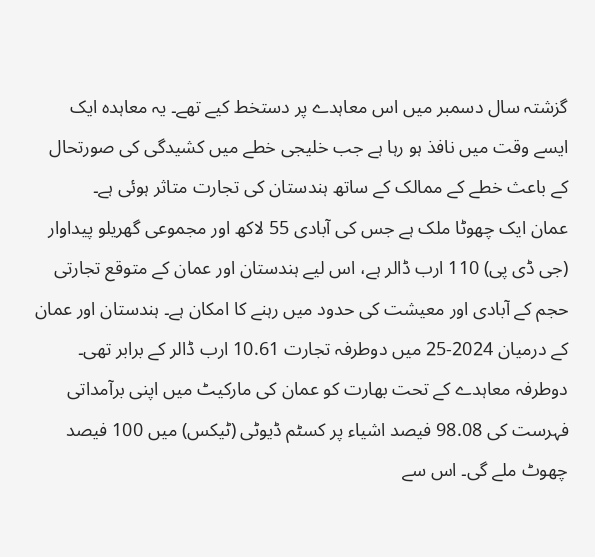گزشتہ سال دسمبر میں اس معاہدے پر دستخط کیے تھے۔ یہ معاہدہ ایک ایسے وقت میں نافذ ہو رہا ہے جب خلیجی خطے میں کشیدگی کی صورتحال کے باعث خطے کے ممالک کے ساتھ ہندستان کی تجارت متاثر ہوئی ہے۔
عمان ایک چھوٹا ملک ہے جس کی آبادی 55 لاکھ اور مجموعی گھریلو پیداوار (جی ڈی پی) 110 ارب ڈالر ہے، اس لیے ہندستان اور عمان کے متوقع تجارتی حجم کے آبادی اور معیشت کی حدود میں رہنے کا امکان ہے۔ ہندستان اور عمان کے درمیان 2024-25 میں دوطرفہ تجارت 10.61 ارب ڈالر کے برابر تھی۔
دوطرفہ معاہدے کے تحت بھارت کو عمان کی مارکیٹ میں اپنی برآمداتی فہرست کی 98.08 فیصد اشیاء پر کسٹم ڈیوٹی (ٹیکس) میں 100 فیصد چھوٹ ملے گی۔ اس سے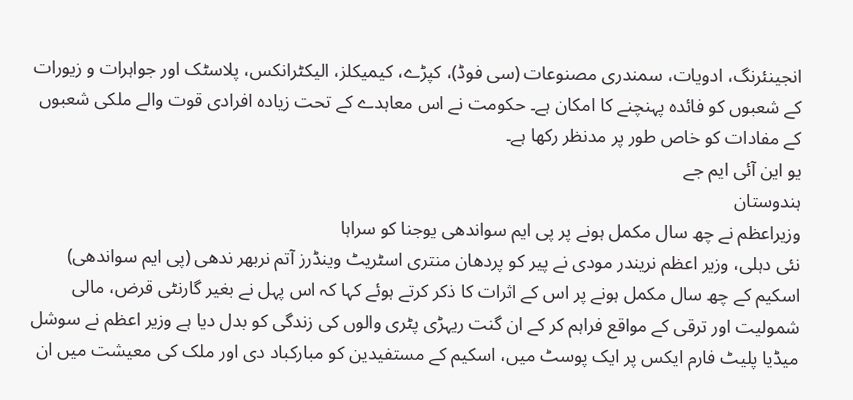انجینئرنگ، ادویات، سمندری مصنوعات (سی فوڈ)، کپڑے، کیمیکلز، الیکٹرانکس، پلاسٹک اور جواہرات و زیورات کے شعبوں کو فائدہ پہنچنے کا امکان ہے۔ حکومت نے اس معاہدے کے تحت زیادہ افرادی قوت والے ملکی شعبوں کے مفادات کو خاص طور پر مدنظر رکھا ہے۔
یو این آئی ایم جے
ہندوستان
وزیراعظم نے چھ سال مکمل ہونے پر پی ایم سواندھی یوجنا کو سراہا
نئی دہلی، وزیر اعظم نریندر مودی نے پیر کو پردھان منتری اسٹریٹ وینڈرز آتم نربھر ندھی (پی ایم سواندھی) اسکیم کے چھ سال مکمل ہونے پر اس کے اثرات کا ذکر کرتے ہوئے کہا کہ اس پہل نے بغیر گارنٹی قرض، مالی شمولیت اور ترقی کے مواقع فراہم کر کے ان گنت ریہڑی پٹری والوں کی زندگی کو بدل دیا ہے وزیر اعظم نے سوشل میڈیا پلیٹ فارم ایکس پر ایک پوسٹ میں، اسکیم کے مستفیدین کو مبارکباد دی اور ملک کی معیشت میں ان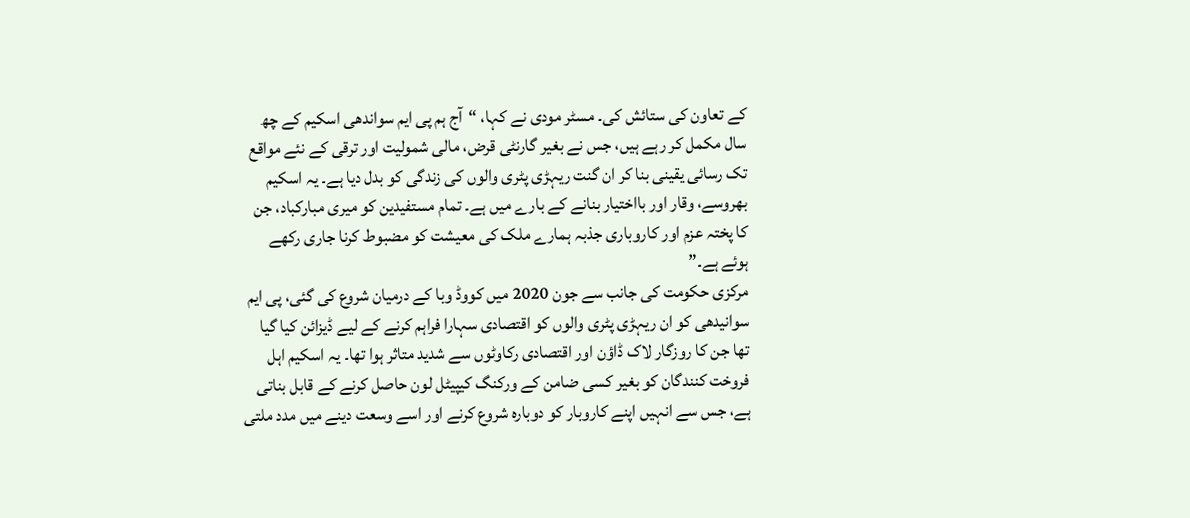کے تعاون کی ستائش کی۔ مسٹر مودی نے کہا، “آج ہم پی ایم سواندھی اسکیم کے چھ سال مکمل کر رہے ہیں، جس نے بغیر گارنٹی قرض، مالی شمولیت اور ترقی کے نئے مواقع تک رسائی یقینی بنا کر ان گنت ریہڑی پٹری والوں کی زندگی کو بدل دیا ہے۔ یہ اسکیم بھروسے، وقار اور بااختیار بنانے کے بارے میں ہے۔ تمام مستفیدین کو میری مبارکباد، جن کا پختہ عزم اور کاروباری جذبہ ہمارے ملک کی معیشت کو مضبوط کرنا جاری رکھے ہوئے ہے۔”
مرکزی حکومت کی جانب سے جون 2020 میں کووڈ وبا کے درمیان شروع کی گئی، پی ایم سوانیدھی کو ان ریہڑی پٹری والوں کو اقتصادی سہارا فراہم کرنے کے لیے ڈیزائن کیا گیا تھا جن کا روزگار لاک ڈاؤن اور اقتصادی رکاوٹوں سے شدید متاثر ہوا تھا۔ یہ اسکیم اہل فروخت کنندگان کو بغیر کسی ضامن کے ورکنگ کیپیٹل لون حاصل کرنے کے قابل بناتی ہے، جس سے انہیں اپنے کاروبار کو دوبارہ شروع کرنے اور اسے وسعت دینے میں مدد ملتی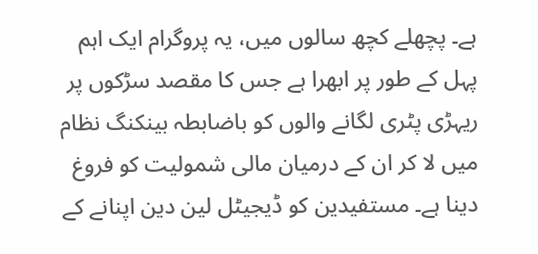ہے۔ پچھلے کچھ سالوں میں، یہ پروگرام ایک اہم پہل کے طور پر ابھرا ہے جس کا مقصد سڑکوں پر ریہڑی پٹری لگانے والوں کو باضابطہ بینکنگ نظام میں لا کر ان کے درمیان مالی شمولیت کو فروغ دینا ہے۔ مستفیدین کو ڈیجیٹل لین دین اپنانے کے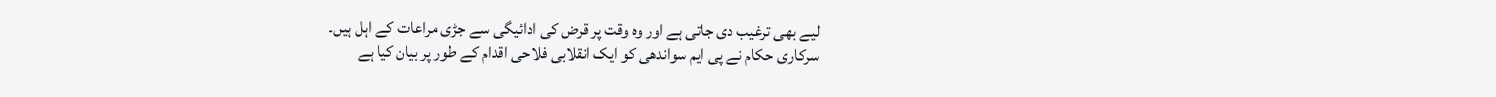لیے بھی ترغیب دی جاتی ہے اور وہ وقت پر قرض کی ادائیگی سے جڑی مراعات کے اہل ہیں۔
سرکاری حکام نے پی ایم سواندھی کو ایک انقلابی فلاحی اقدام کے طور پر بیان کیا ہے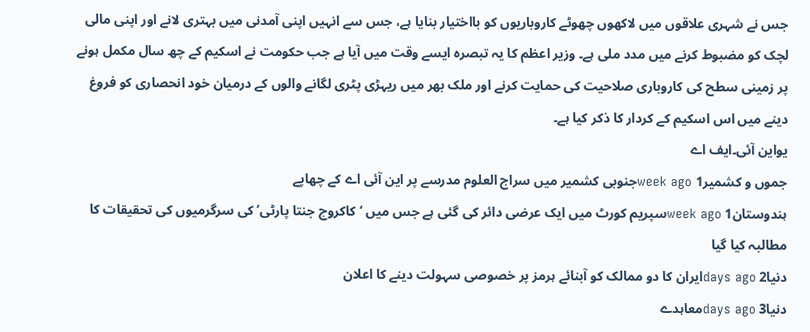جس نے شہری علاقوں میں لاکھوں چھوٹے کاروباریوں کو بااختیار بنایا ہے، جس سے انہیں اپنی آمدنی میں بہتری لانے اور اپنی مالی لچک کو مضبوط کرنے میں مدد ملی ہے۔ وزیر اعظم کا یہ تبصرہ ایسے وقت میں آیا ہے جب حکومت نے اسکیم کے چھ سال مکمل ہونے پر زمینی سطح کی کاروباری صلاحیت کی حمایت کرنے اور ملک بھر میں ریہڑی پٹری لگانے والوں کے درمیان خود انحصاری کو فروغ دینے میں اس اسکیم کے کردار کا ذکر کیا ہے۔
یواین آئی۔ایف اے
جموں و کشمیر1 week agoجنوبی کشمیر میں سراج العلوم مدرسے پر این آئی اے کے چھاپے
ہندوستان1 week agoسپریم کورٹ میں ایک عرضی دائر کی گئی ہے جس میں ‘کاکروچ جنتا پارٹی’ کی سرگرمیوں کی تحقیقات کا مطالبہ کیا گیا
دنیا2 days agoایران کا دو ممالک کو آبنائے ہرمز پر خصوصی سہولت دینے کا اعلان
دنیا3 days agoمعاہدے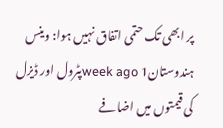پر ابھی تک حتمی اتفاق نہیں ہوا: وینس
ہندوستان1 week agoپٹرول اور ڈیزل کی قیمتوں میں اضافے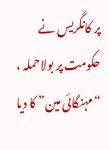پر کانگریس نے حکومت پر بولاحملہ ، “مہنگائی مین” کا دیا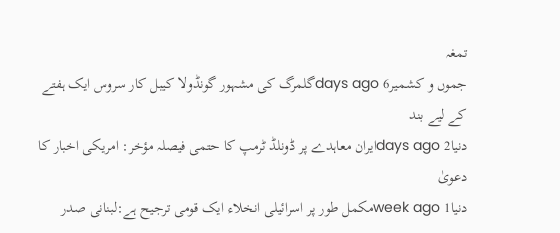تمغہ
جموں و کشمیر6 days agoگلمرگ کی مشہور گونڈولا کیبل کار سروس ایک ہفتے کے لیے بند
دنیا2 days agoایران معاہدے پر ڈونلڈ ٹرمپ کا حتمی فیصلہ مؤخر: امریکی اخبار کا دعویٰ
دنیا1 week agoمکمل طور پر اسرائیلی انخلاء ایک قومی ترجیح ہے:لبنانی صدر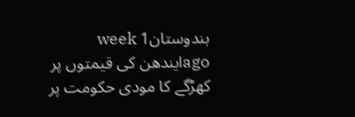ہندوستان1 week agoایندھن کی قیمتوں پر کھڑگے کا مودی حکومت پر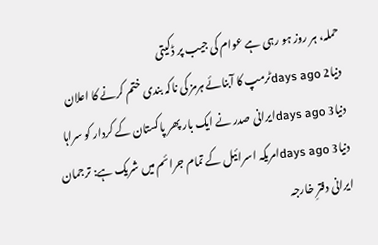حملہ، ہر روز ہو رہی ہے عوام کی جیب پر ڈکیتی
دنیا2 days agoٹرمپ کا آبنائے ہرمز کی ناکہ بندی ختم کرنے کا اعلان
دنیا3 days agoایرانی صدر نے ایک بار پھر پاکستان کے کردار کو سراہا
دنیا3 days agoامریکہ اسرائیل کے تمام جرائم میں شریک ہے: ترجمان ایرانی دفترِ خارجہ